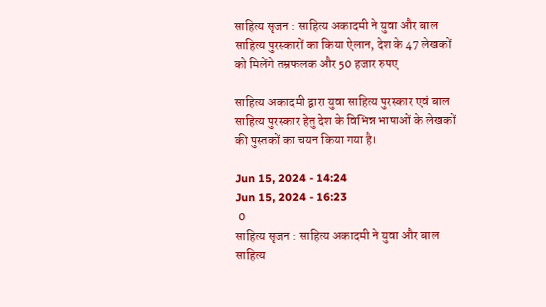साहित्य सृजन : साहित्य अकादमी ने युवा और बाल साहित्य पुरस्कारों का किया ऐलान, देश के 47 लेखकों को मिलेंगे तम्रफलक और 50 हजार रुपए

साहित्य अकादमी द्वारा युवा साहित्य पुरस्कार एवं बाल साहित्य पुरस्कार हेतु देश के विभिन्न भाषाओं के लेखकों की पुस्तकों का चयन किया गया है।

Jun 15, 2024 - 14:24
Jun 15, 2024 - 16:23
 0
साहित्य सृजन : साहित्य अकादमी ने युवा और बाल साहित्य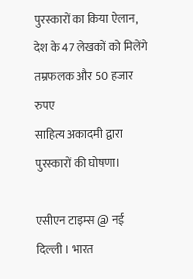पुरस्कारों का किया ऐलान, देश के 47 लेखकों को मिलेंगे तम्रफलक और 50 हजार रुपए
साहित्य अकादमी द्वारा पुरस्कारों की घोषणा।

एसीएन टाइम्स @ नई दिल्ली । भारत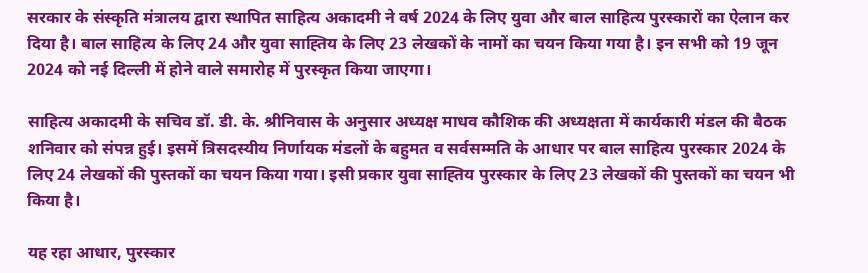सरकार के संस्कृति मंत्रालय द्वारा स्थापित साहित्य अकादमी ने वर्ष 2024 के लिए युवा और बाल साहित्य पुरस्कारों का ऐलान कर दिया है। बाल साहित्य के लिए 24 और युवा साह्तिय के लिए 23 लेखकों के नामों का चयन किया गया है। इन सभी को 19 जून 2024 को नई दिल्ली में होने वाले समारोह में पुरस्कृत किया जाएगा।

साहित्य अकादमी के सचिव डॉ. डी. के. श्रीनिवास के अनुसार अध्यक्ष माधव कौशिक की अध्यक्षता में कार्यकारी मंडल की बैठक शनिवार को संपन्न हुई। इसमें त्रिसदस्यीय निर्णायक मंडलों के बहुमत व सर्वसम्मति के आधार पर बाल साहित्य पुरस्कार 2024 के लिए 24 लेखकों की पुस्तकों का चयन किया गया। इसी प्रकार युवा साह्तिय पुरस्कार के लिए 23 लेखकों की पुस्तकों का चयन भी किया है।

यह रहा आधार, पुरस्कार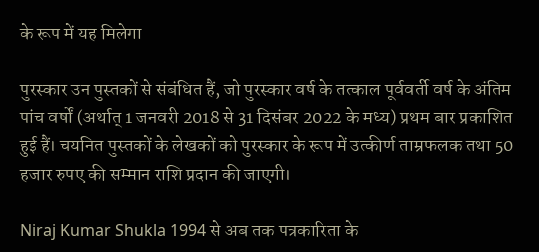के रूप में यह मिलेगा

पुरस्कार उन पुस्तकों से संबंधित हैं, जो पुरस्कार वर्ष के तत्काल पूर्ववर्ती वर्ष के अंतिम पांच वर्षों (अर्थात् 1 जनवरी 2018 से 31 दिसंबर 2022 के मध्य) प्रथम बार प्रकाशित हुई हैं। चयनित पुस्तकों के लेखकों को पुरस्कार के रूप में उत्कीर्ण ताम्रफलक तथा 50 हजार रुपए की सम्मान राशि प्रदान की जाएगी।

Niraj Kumar Shukla 1994 से अब तक पत्रकारिता के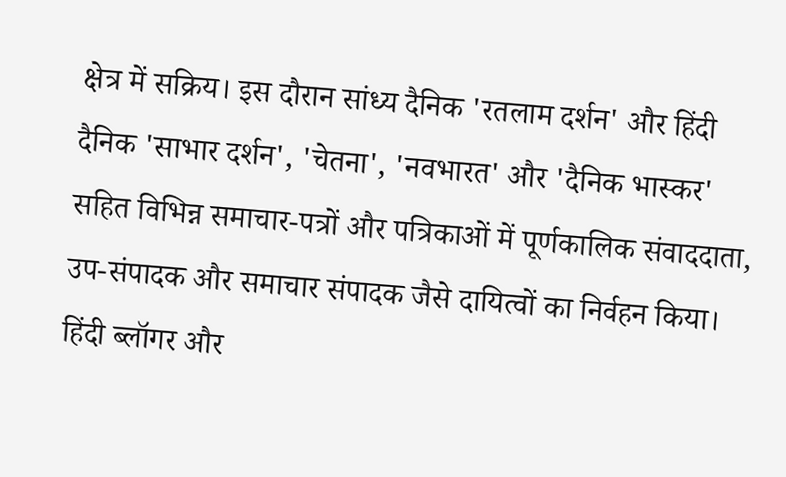क्षेत्र में सक्रिय। इस दौरान सांध्य दैनिक 'रतलाम दर्शन' और हिंदी दैनिक 'साभार दर्शन', 'चेतना', 'नवभारत' और 'दैनिक भास्कर' सहित विभिन्न समाचार-पत्रों और पत्रिकाओं में पूर्णकालिक संवाददाता, उप-संपादक और समाचार संपादक जैसे दायित्वों का निर्वहन किया। हिंदी ब्लॉगर और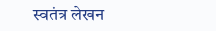स्वतंत्र लेखन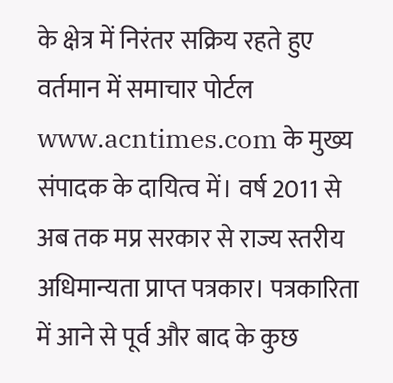के क्षेत्र में निरंतर सक्रिय रहते हुए वर्तमान में समाचार पोर्टल www.acntimes.com के मुख्य संपादक के दायित्व में। वर्ष 2011 से अब तक मप्र सरकार से राज्य स्तरीय अधिमान्यता प्राप्त पत्रकार। पत्रकारिता में आने से पूर्व और बाद के कुछ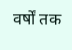वर्षों तक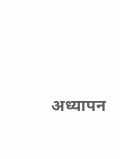अध्यापन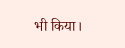भी किया।